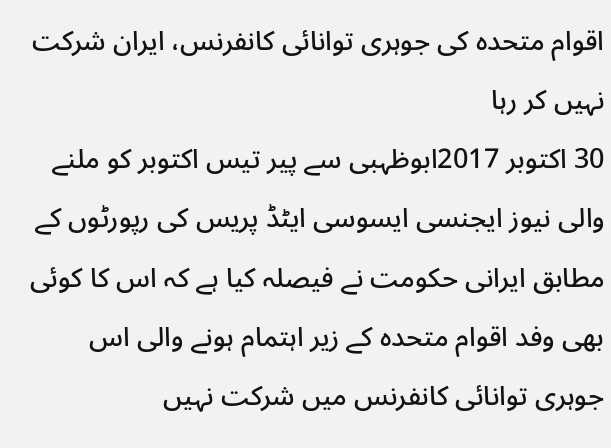اقوام متحدہ کی جوہری توانائی کانفرنس، ایران شرکت نہیں کر رہا
30 اکتوبر 2017ابوظہبی سے پیر تیس اکتوبر کو ملنے والی نیوز ایجنسی ایسوسی ایٹڈ پریس کی رپورٹوں کے مطابق ایرانی حکومت نے فیصلہ کیا ہے کہ اس کا کوئی بھی وفد اقوام متحدہ کے زیر اہتمام ہونے والی اس جوہری توانائی کانفرنس میں شرکت نہیں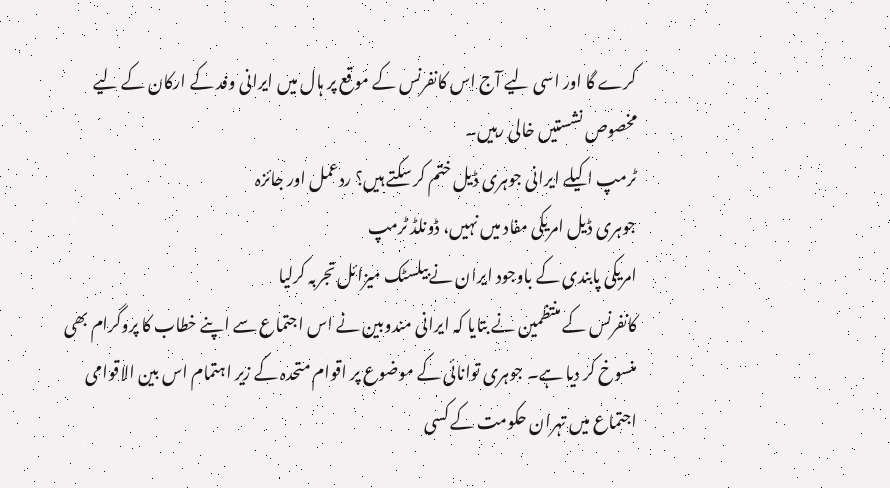کرے گا اور اسی لیے آج اس کانفرنس کے موقع پر ہال میں ایرانی وفد کے ارکان کے لیے مخصوص نشستیں خالی رہیں۔
ٹرمپ اکیلے ایرانی جوہری ڈیل ختم کر سکتے ہیں؟ ردعمل اور جائزہ
جوہری ڈیل امریکی مفاد میں نہیں، ڈونلڈ ٹرمپ
امریکی پابندی کے باوجود ایران نےبیلسٹک میزائل تجربہ کرلیا
کانفرنس کے منتظمین نے بتایا کہ ایرانی مندوبین نے اس اجتماع سے اپنے خطاب کا پروگرام بھی منسوخ کر دیا ہے۔ جوہری توانائی کے موضوع پر اقوام متحدہ کے زیر اہتمام اس بین الاقوامی اجتماع میں تہران حکومت کے کسی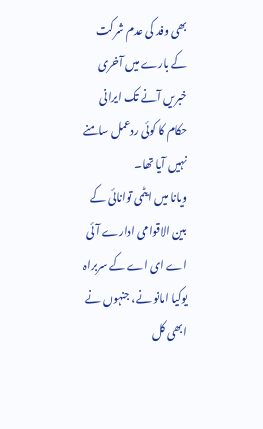بھی وفد کی عدم شرکت کے بارے میں آخری خبریں آنے تک ایرانی حکام کا کوئی ردعمل سامنے نہیں آیا تھا۔
ویانا میں ایٹمی توانائی کے بین الاقوامی ادارے آئی اے ای اے کے سربراہ یوکیا امانو نے، جنہوں نے ابھی کل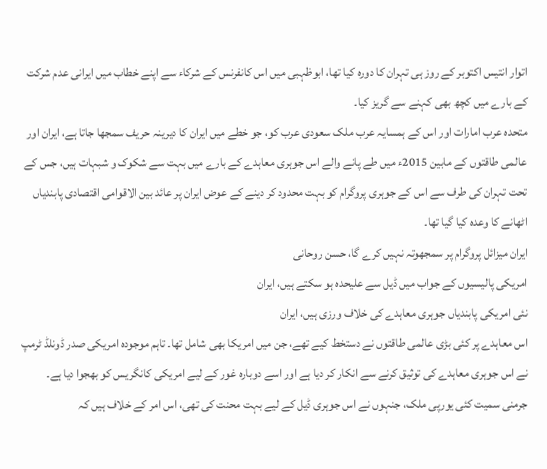اتوار انتیس اکتوبر کے روز ہی تہران کا دورہ کیا تھا، ابوظہبی میں اس کانفرنس کے شرکاء سے اپنے خطاب میں ایرانی عدم شرکت کے بارے میں کچھ بھی کہنے سے گریز کیا۔
متحدہ عرب امارات اور اس کے ہمسایہ عرب ملک سعودی عرب کو، جو خطے میں ایران کا دیرینہ حریف سمجھا جاتا ہے، ایران اور عالمی طاقتوں کے مابین 2015ء میں طے پانے والے اس جوہری معاہدے کے بارے میں بہت سے شکوک و شبہات ہیں، جس کے تحت تہران کی طرف سے اس کے جوہری پروگرام کو بہت محدود کر دینے کے عوض ایران پر عائد بین الاقوامی اقتصادی پابندیاں اٹھانے کا وعدہ کیا گیا تھا۔
ایران میزائل پروگرام پر سمجھوتہ نہیں کرے گا، حسن روحانی
امریکی پالیسیوں کے جواب میں ڈیل سے علیحدہ ہو سکتے ہیں، ایران
نئی امریکی پابندیاں جوہری معاہدے کی خلاف ورزی ہیں، ایران
اس معاہدے پر کئی بڑی عالمی طاقتوں نے دستخط کیے تھے، جن میں امریکا بھی شامل تھا۔ تاہم موجودہ امریکی صدر ڈونلڈ ٹرمپ نے اس جوہری معاہدے کی توثیق کرنے سے انکار کر دیا ہے اور اسے دوبارہ غور کے لیے امریکی کانگریس کو بھجوا دیا ہے۔
جرمنی سمیت کئی یورپی ملک، جنہوں نے اس جوہری ڈیل کے لیے بہت محنت کی تھی، اس امر کے خلاف ہیں کہ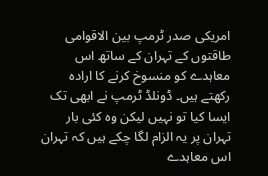امریکی صدر ٹرمپ بین الاقوامی طاقتوں کے تہران کے ساتھ اس معاہدے کو منسوخ کرنے کا ارادہ رکھتے ہیں۔ ڈونلڈ ٹرمپ نے ابھی تک ایسا کیا تو نہیں لیکن وہ کئی بار تہران پر یہ الزام لگا چکے ہیں کہ تہران اس معاہدے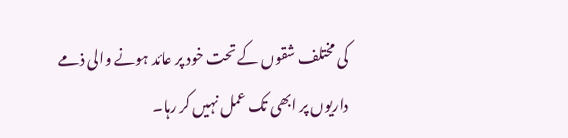کی مختلف شقوں کے تحت خود پر عائد ہونے والی ذمے داریوں پر ابھی تک عمل نہیں کر رہا۔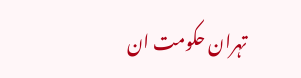تہران حکومت ان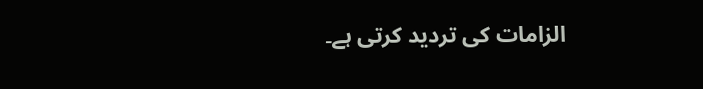الزامات کی تردید کرتی ہے۔